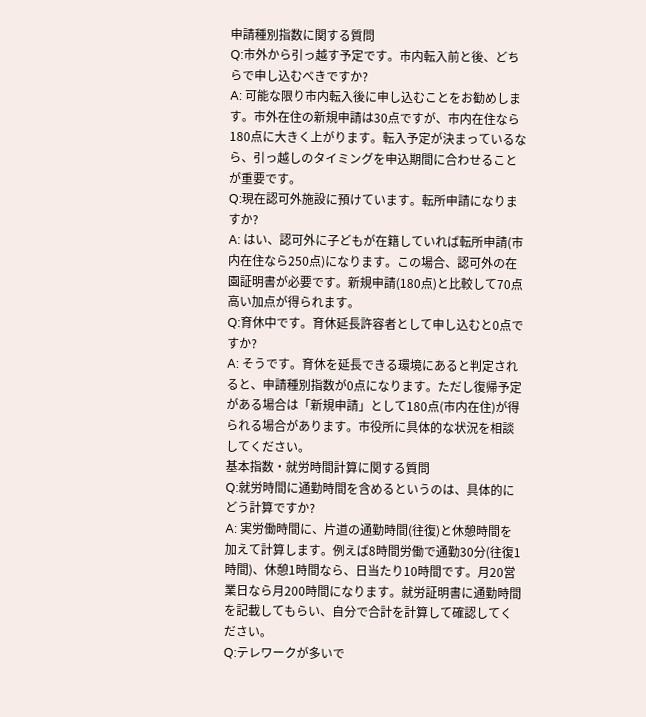申請種別指数に関する質問
Q:市外から引っ越す予定です。市内転入前と後、どちらで申し込むべきですか?
A: 可能な限り市内転入後に申し込むことをお勧めします。市外在住の新規申請は30点ですが、市内在住なら180点に大きく上がります。転入予定が決まっているなら、引っ越しのタイミングを申込期間に合わせることが重要です。
Q:現在認可外施設に預けています。転所申請になりますか?
A: はい、認可外に子どもが在籍していれば転所申請(市内在住なら250点)になります。この場合、認可外の在園証明書が必要です。新規申請(180点)と比較して70点高い加点が得られます。
Q:育休中です。育休延長許容者として申し込むと0点ですか?
A: そうです。育休を延長できる環境にあると判定されると、申請種別指数が0点になります。ただし復帰予定がある場合は「新規申請」として180点(市内在住)が得られる場合があります。市役所に具体的な状況を相談してください。
基本指数・就労時間計算に関する質問
Q:就労時間に通勤時間を含めるというのは、具体的にどう計算ですか?
A: 実労働時間に、片道の通勤時間(往復)と休憩時間を加えて計算します。例えば8時間労働で通勤30分(往復1時間)、休憩1時間なら、日当たり10時間です。月20営業日なら月200時間になります。就労証明書に通勤時間を記載してもらい、自分で合計を計算して確認してください。
Q:テレワークが多いで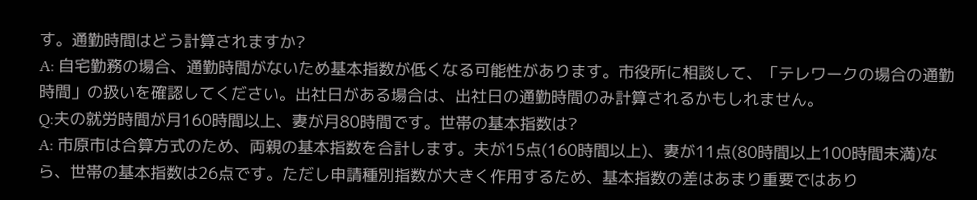す。通勤時間はどう計算されますか?
A: 自宅勤務の場合、通勤時間がないため基本指数が低くなる可能性があります。市役所に相談して、「テレワークの場合の通勤時間」の扱いを確認してください。出社日がある場合は、出社日の通勤時間のみ計算されるかもしれません。
Q:夫の就労時間が月160時間以上、妻が月80時間です。世帯の基本指数は?
A: 市原市は合算方式のため、両親の基本指数を合計します。夫が15点(160時間以上)、妻が11点(80時間以上100時間未満)なら、世帯の基本指数は26点です。ただし申請種別指数が大きく作用するため、基本指数の差はあまり重要ではあり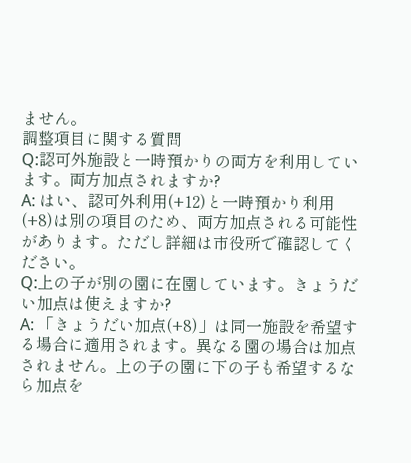ません。
調整項目に関する質問
Q:認可外施設と一時預かりの両方を利用しています。両方加点されますか?
A: はい、認可外利用(+12)と一時預かり利用(+8)は別の項目のため、両方加点される可能性があります。ただし詳細は市役所で確認してください。
Q:上の子が別の園に在園しています。きょうだい加点は使えますか?
A: 「きょうだい加点(+8)」は同一施設を希望する場合に適用されます。異なる園の場合は加点されません。上の子の園に下の子も希望するなら加点を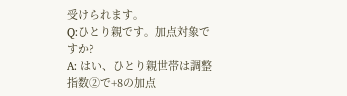受けられます。
Q:ひとり親です。加点対象ですか?
A: はい、ひとり親世帯は調整指数②で+8の加点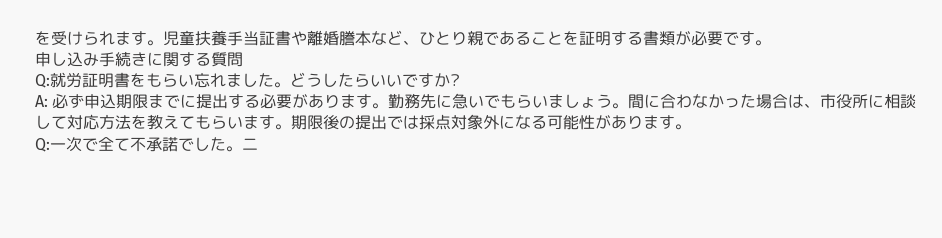を受けられます。児童扶養手当証書や離婚謄本など、ひとり親であることを証明する書類が必要です。
申し込み手続きに関する質問
Q:就労証明書をもらい忘れました。どうしたらいいですか?
A: 必ず申込期限までに提出する必要があります。勤務先に急いでもらいましょう。間に合わなかった場合は、市役所に相談して対応方法を教えてもらいます。期限後の提出では採点対象外になる可能性があります。
Q:一次で全て不承諾でした。二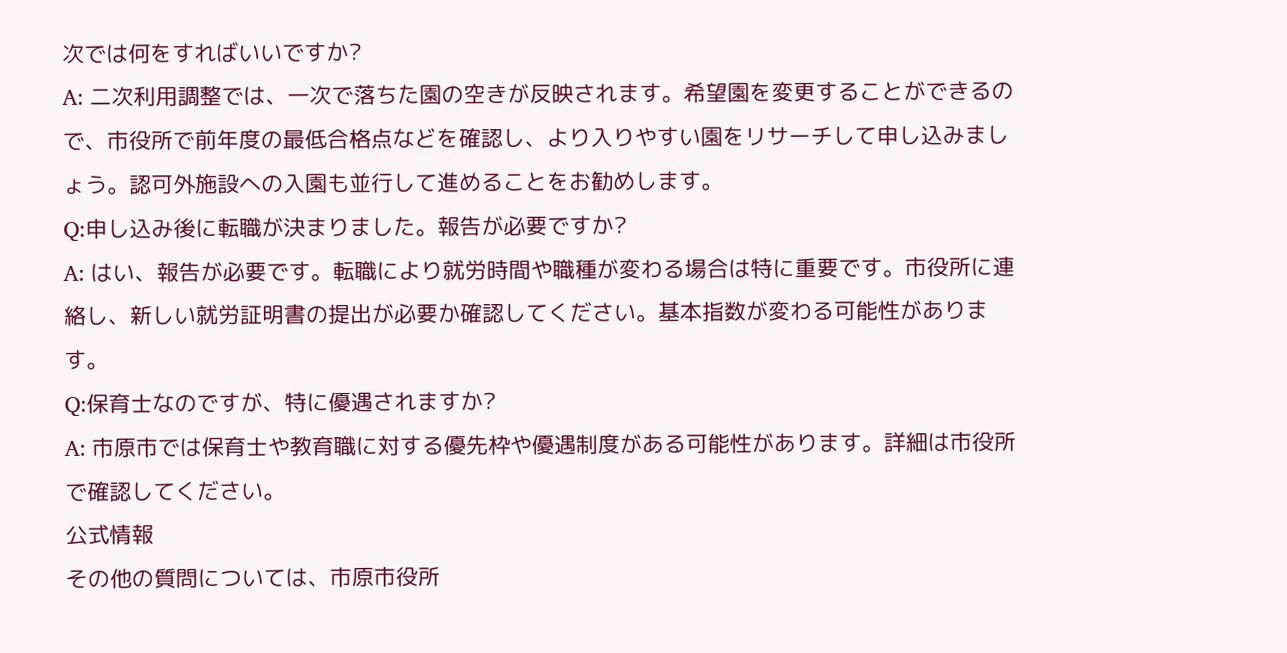次では何をすればいいですか?
A: 二次利用調整では、一次で落ちた園の空きが反映されます。希望園を変更することができるので、市役所で前年度の最低合格点などを確認し、より入りやすい園をリサーチして申し込みましょう。認可外施設への入園も並行して進めることをお勧めします。
Q:申し込み後に転職が決まりました。報告が必要ですか?
A: はい、報告が必要です。転職により就労時間や職種が変わる場合は特に重要です。市役所に連絡し、新しい就労証明書の提出が必要か確認してください。基本指数が変わる可能性があります。
Q:保育士なのですが、特に優遇されますか?
A: 市原市では保育士や教育職に対する優先枠や優遇制度がある可能性があります。詳細は市役所で確認してください。
公式情報
その他の質問については、市原市役所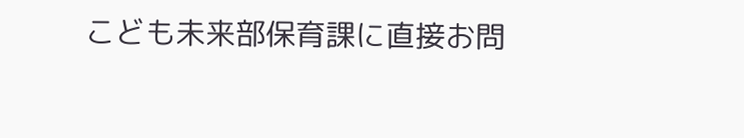こども未来部保育課に直接お問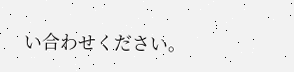い合わせください。